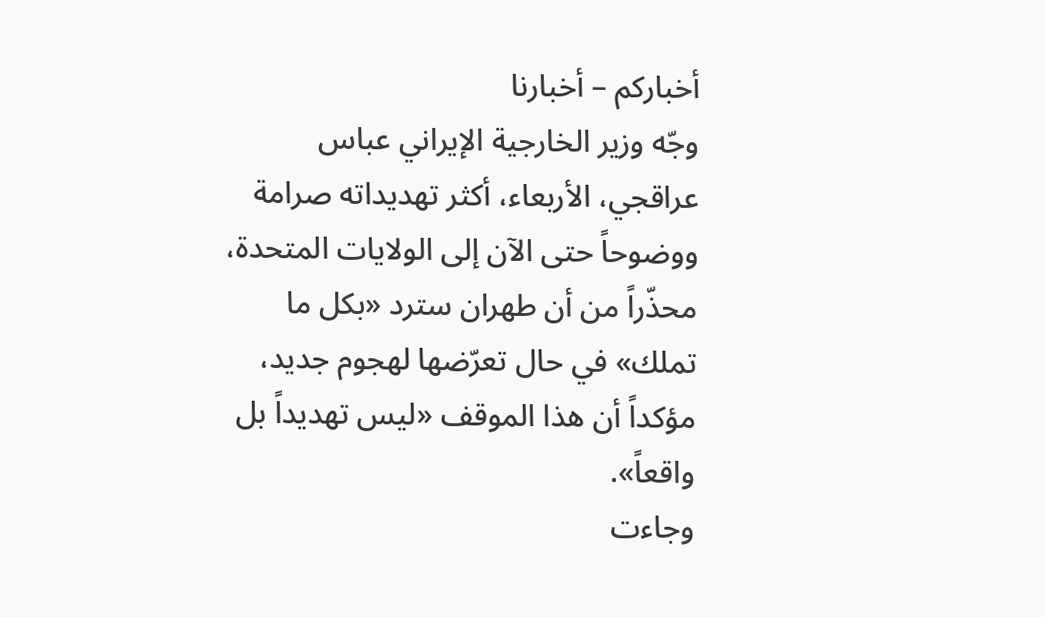أخباركم – أخبارنا
وجّه وزير الخارجية الإيراني عباس عراقجي، الأربعاء، أكثر تهديداته صرامة ووضوحاً حتى الآن إلى الولايات المتحدة، محذّراً من أن طهران سترد «بكل ما تملك» في حال تعرّضها لهجوم جديد، مؤكداً أن هذا الموقف «ليس تهديداً بل واقعاً».
وجاءت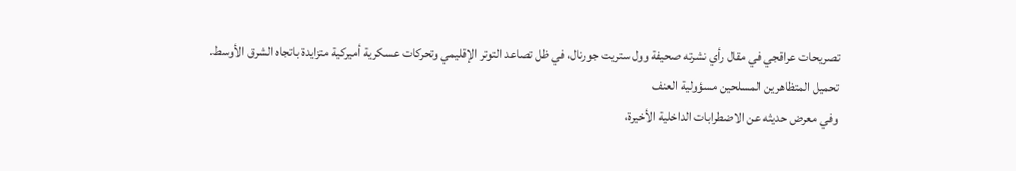تصريحات عراقجي في مقال رأي نشرته صحيفة وول ستريت جورنال، في ظل تصاعد التوتر الإقليمي وتحركات عسكرية أميركية متزايدة باتجاه الشرق الأوسط.
تحميل المتظاهرين المسلحين مسؤولية العنف
وفي معرض حديثه عن الاضطرابات الداخلية الأخيرة،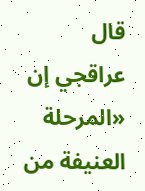قال عراقجي إن «المرحلة العنيفة من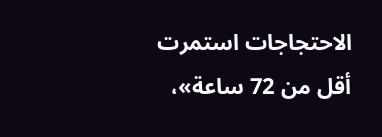الاحتجاجات استمرت أقل من 72 ساعة»،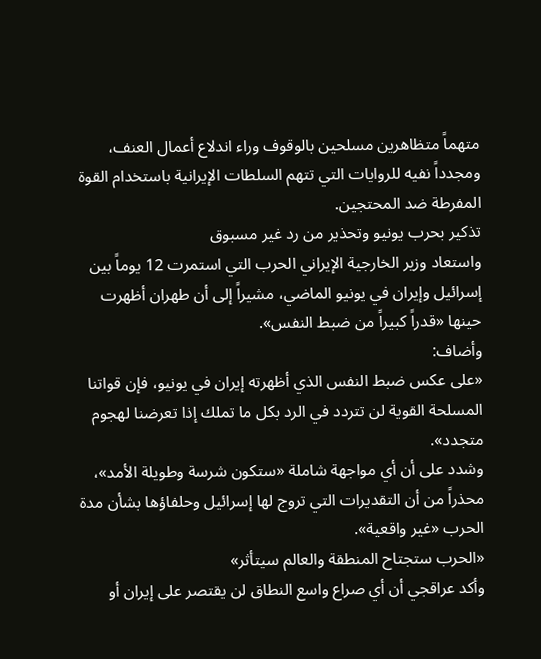متهماً متظاهرين مسلحين بالوقوف وراء اندلاع أعمال العنف، ومجدداً نفيه للروايات التي تتهم السلطات الإيرانية باستخدام القوة المفرطة ضد المحتجين.
تذكير بحرب يونيو وتحذير من رد غير مسبوق
واستعاد وزير الخارجية الإيراني الحرب التي استمرت 12 يوماً بين إسرائيل وإيران في يونيو الماضي، مشيراً إلى أن طهران أظهرت حينها «قدراً كبيراً من ضبط النفس».
وأضاف:
«على عكس ضبط النفس الذي أظهرته إيران في يونيو، فإن قواتنا المسلحة القوية لن تتردد في الرد بكل ما تملك إذا تعرضنا لهجوم متجدد».
وشدد على أن أي مواجهة شاملة «ستكون شرسة وطويلة الأمد»، محذراً من أن التقديرات التي تروج لها إسرائيل وحلفاؤها بشأن مدة الحرب «غير واقعية».
«الحرب ستجتاح المنطقة والعالم سيتأثر»
وأكد عراقجي أن أي صراع واسع النطاق لن يقتصر على إيران أو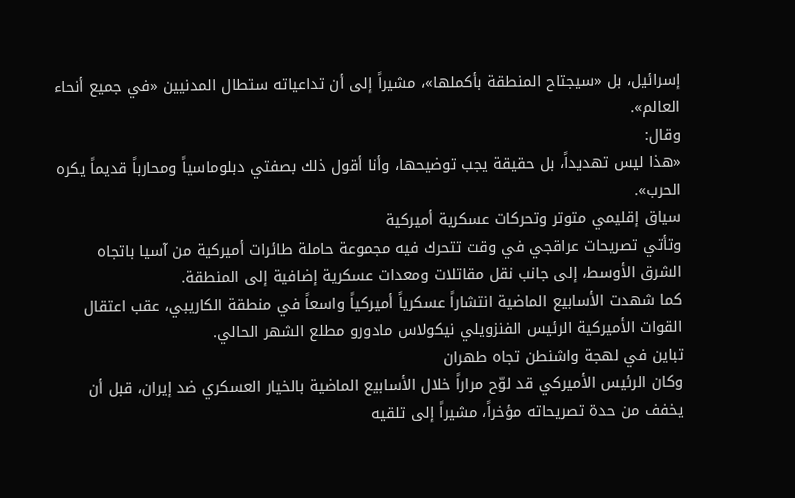إسرائيل، بل «سيجتاح المنطقة بأكملها»، مشيراً إلى أن تداعياته ستطال المدنيين «في جميع أنحاء العالم».
وقال:
«هذا ليس تهديداً، بل حقيقة يجب توضيحها، وأنا أقول ذلك بصفتي دبلوماسياً ومحارباً قديماً يكره الحرب».
سياق إقليمي متوتر وتحركات عسكرية أميركية
وتأتي تصريحات عراقجي في وقت تتحرك فيه مجموعة حاملة طائرات أميركية من آسيا باتجاه الشرق الأوسط، إلى جانب نقل مقاتلات ومعدات عسكرية إضافية إلى المنطقة.
كما شهدت الأسابيع الماضية انتشاراً عسكرياً أميركياً واسعاً في منطقة الكاريبي، عقب اعتقال القوات الأميركية الرئيس الفنزويلي نيكولاس مادورو مطلع الشهر الحالي.
تباين في لهجة واشنطن تجاه طهران
وكان الرئيس الأميركي قد لوّح مراراً خلال الأسابيع الماضية بالخيار العسكري ضد إيران، قبل أن يخفف من حدة تصريحاته مؤخراً، مشيراً إلى تلقيه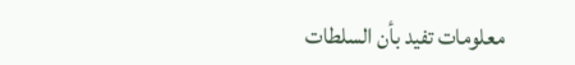معلومات تفيد بأن السلطات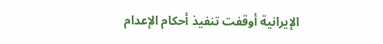الإيرانية أوقفت تنفيذ أحكام الإعدام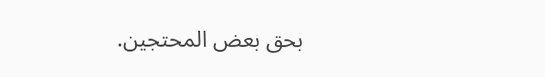بحق بعض المحتجين.